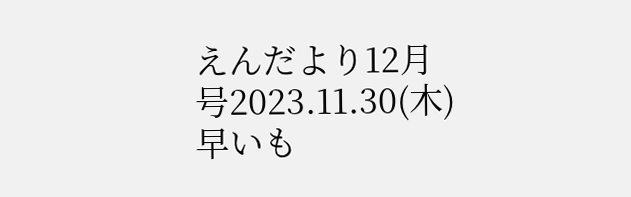えんだより12月号2023.11.30(木)
早いも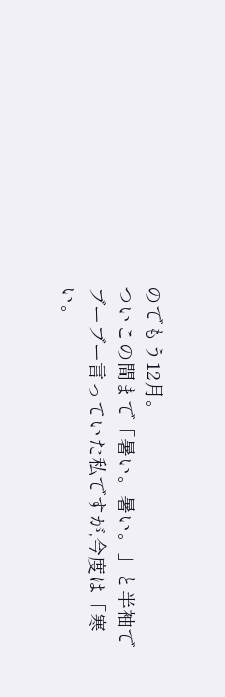のでもう12月。
ついこの間まで「暑い。暑い。」と半袖でブーブー言っていた私ですが,今度は「寒い。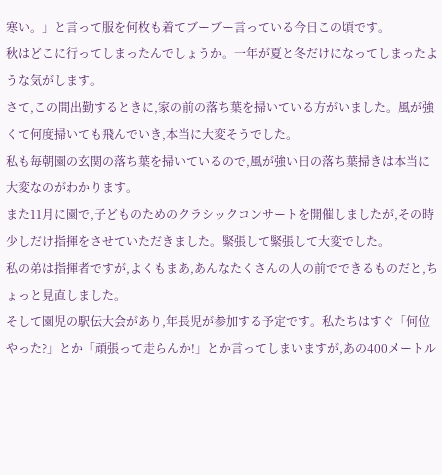寒い。」と言って服を何枚も着てブーブー言っている今日この頃です。
秋はどこに行ってしまったんでしょうか。一年が夏と冬だけになってしまったような気がします。
さて,この間出勤するときに,家の前の落ち葉を掃いている方がいました。風が強くて何度掃いても飛んでいき,本当に大変そうでした。
私も毎朝園の玄関の落ち葉を掃いているので,風が強い日の落ち葉掃きは本当に大変なのがわかります。
また11月に園で,子どものためのクラシックコンサートを開催しましたが,その時少しだけ指揮をさせていただきました。緊張して緊張して大変でした。
私の弟は指揮者ですが,よくもまあ,あんなたくさんの人の前でできるものだと,ちょっと見直しました。
そして園児の駅伝大会があり,年長児が参加する予定です。私たちはすぐ「何位やった?」とか「頑張って走らんか!」とか言ってしまいますが,あの400メートル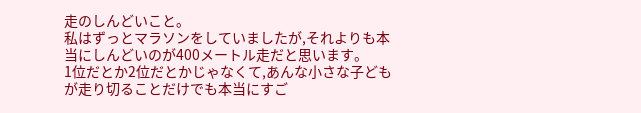走のしんどいこと。
私はずっとマラソンをしていましたが,それよりも本当にしんどいのが400メートル走だと思います。
1位だとか2位だとかじゃなくて,あんな小さな子どもが走り切ることだけでも本当にすご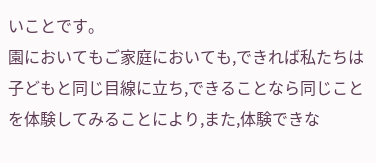いことです。
園においてもご家庭においても,できれば私たちは子どもと同じ目線に立ち,できることなら同じことを体験してみることにより,また,体験できな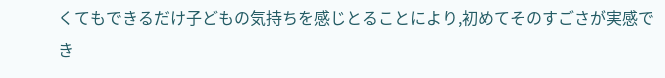くてもできるだけ子どもの気持ちを感じとることにより,初めてそのすごさが実感でき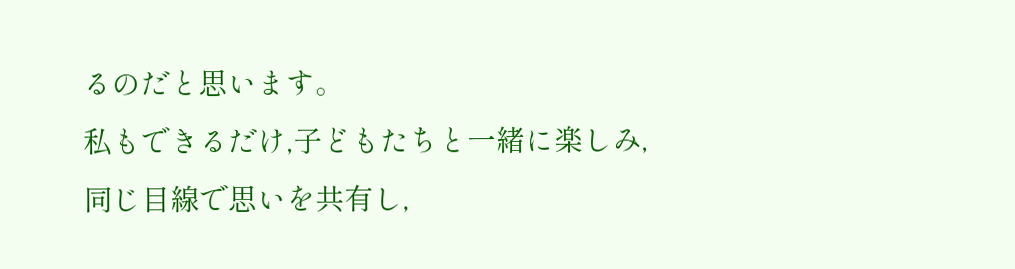るのだと思います。
私もできるだけ,子どもたちと一緒に楽しみ,
同じ目線で思いを共有し,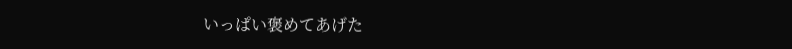いっぱい褒めてあげた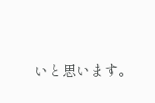いと思います。